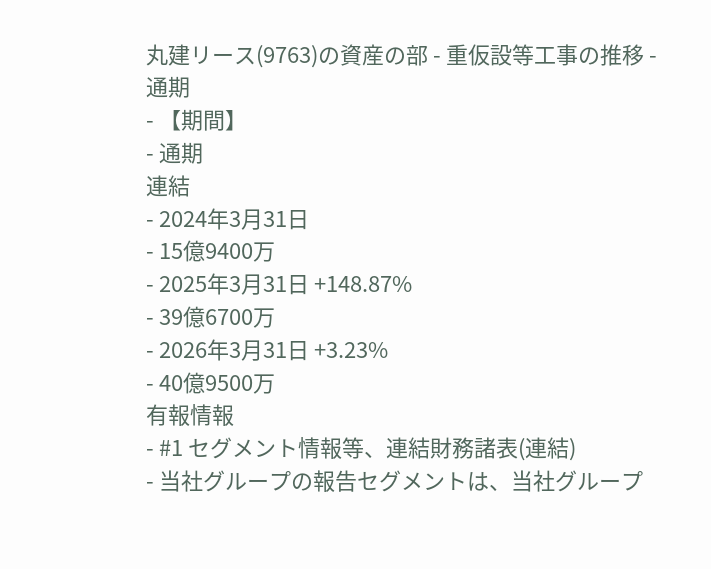丸建リース(9763)の資産の部 - 重仮設等工事の推移 - 通期
- 【期間】
- 通期
連結
- 2024年3月31日
- 15億9400万
- 2025年3月31日 +148.87%
- 39億6700万
- 2026年3月31日 +3.23%
- 40億9500万
有報情報
- #1 セグメント情報等、連結財務諸表(連結)
- 当社グループの報告セグメントは、当社グループ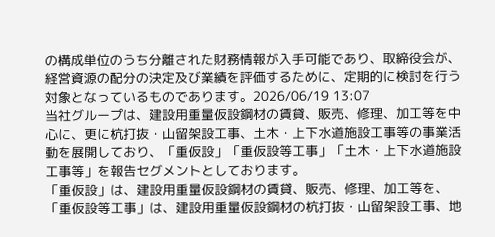の構成単位のうち分離された財務情報が入手可能であり、取締役会が、経営資源の配分の決定及び業績を評価するために、定期的に検討を行う対象となっているものであります。2026/06/19 13:07
当社グループは、建設用重量仮設鋼材の賃貸、販売、修理、加工等を中心に、更に杭打抜・山留架設工事、土木・上下水道施設工事等の事業活動を展開しており、「重仮設」「重仮設等工事」「土木・上下水道施設工事等」を報告セグメントとしております。
「重仮設」は、建設用重量仮設鋼材の賃貸、販売、修理、加工等を、「重仮設等工事」は、建設用重量仮設鋼材の杭打抜・山留架設工事、地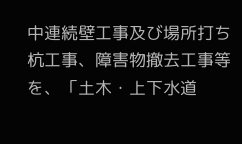中連続壁工事及び場所打ち杭工事、障害物撤去工事等を、「土木・上下水道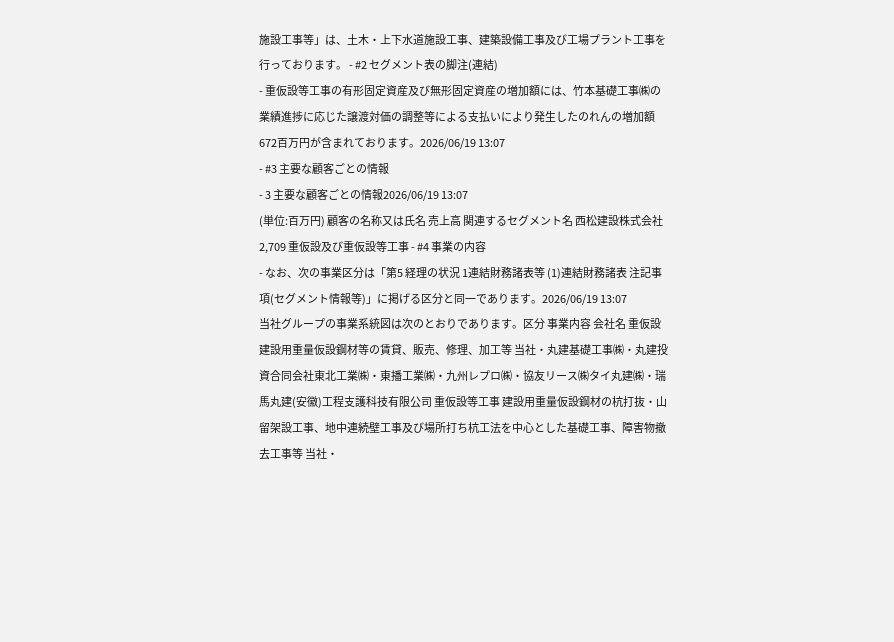施設工事等」は、土木・上下水道施設工事、建築設備工事及び工場プラント工事を行っております。 - #2 セグメント表の脚注(連結)
- 重仮設等工事の有形固定資産及び無形固定資産の増加額には、竹本基礎工事㈱の業績進捗に応じた譲渡対価の調整等による支払いにより発生したのれんの増加額672百万円が含まれております。2026/06/19 13:07
- #3 主要な顧客ごとの情報
- 3 主要な顧客ごとの情報2026/06/19 13:07
(単位:百万円) 顧客の名称又は氏名 売上高 関連するセグメント名 西松建設株式会社 2,709 重仮設及び重仮設等工事 - #4 事業の内容
- なお、次の事業区分は「第5 経理の状況 1連結財務諸表等 (1)連結財務諸表 注記事項(セグメント情報等)」に掲げる区分と同一であります。2026/06/19 13:07
当社グループの事業系統図は次のとおりであります。区分 事業内容 会社名 重仮設 建設用重量仮設鋼材等の賃貸、販売、修理、加工等 当社・丸建基礎工事㈱・丸建投資合同会社東北工業㈱・東播工業㈱・九州レプロ㈱・協友リース㈱タイ丸建㈱・瑞馬丸建(安徽)工程支護科技有限公司 重仮設等工事 建設用重量仮設鋼材の杭打抜・山留架設工事、地中連続壁工事及び場所打ち杭工法を中心とした基礎工事、障害物撤去工事等 当社・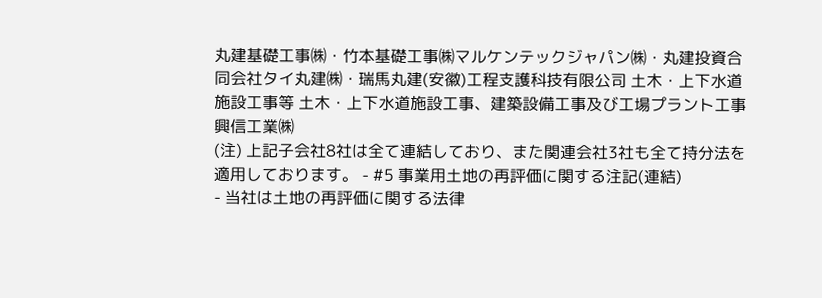丸建基礎工事㈱・竹本基礎工事㈱マルケンテックジャパン㈱・丸建投資合同会社タイ丸建㈱・瑞馬丸建(安徽)工程支護科技有限公司 土木・上下水道施設工事等 土木・上下水道施設工事、建築設備工事及び工場プラント工事 興信工業㈱
(注) 上記子会社8社は全て連結しており、また関連会社3社も全て持分法を適用しております。 - #5 事業用土地の再評価に関する注記(連結)
- 当社は土地の再評価に関する法律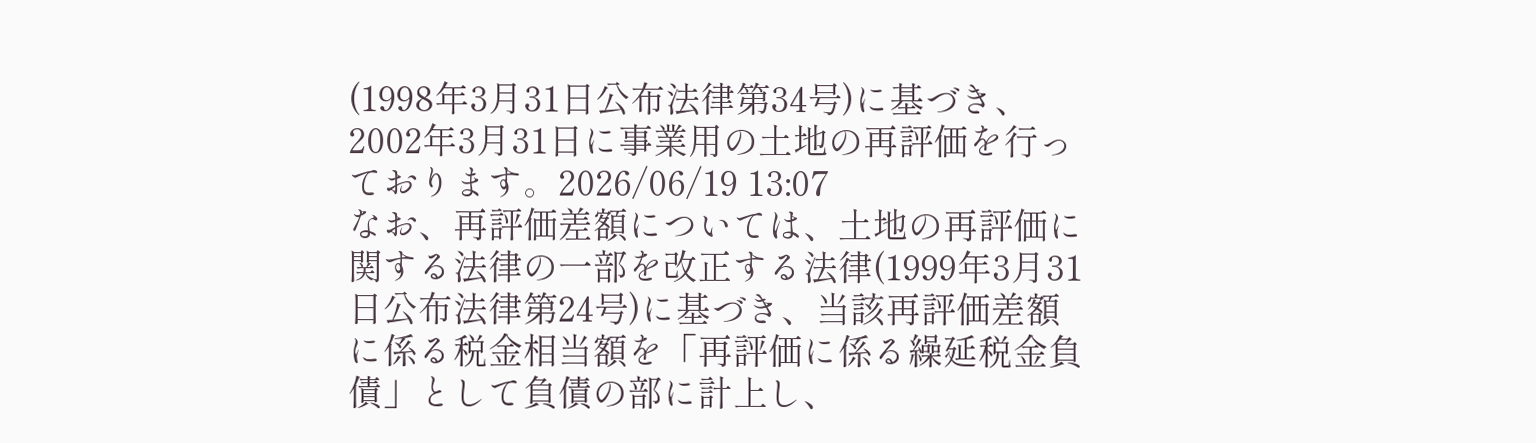(1998年3月31日公布法律第34号)に基づき、2002年3月31日に事業用の土地の再評価を行っております。2026/06/19 13:07
なお、再評価差額については、土地の再評価に関する法律の一部を改正する法律(1999年3月31日公布法律第24号)に基づき、当該再評価差額に係る税金相当額を「再評価に係る繰延税金負債」として負債の部に計上し、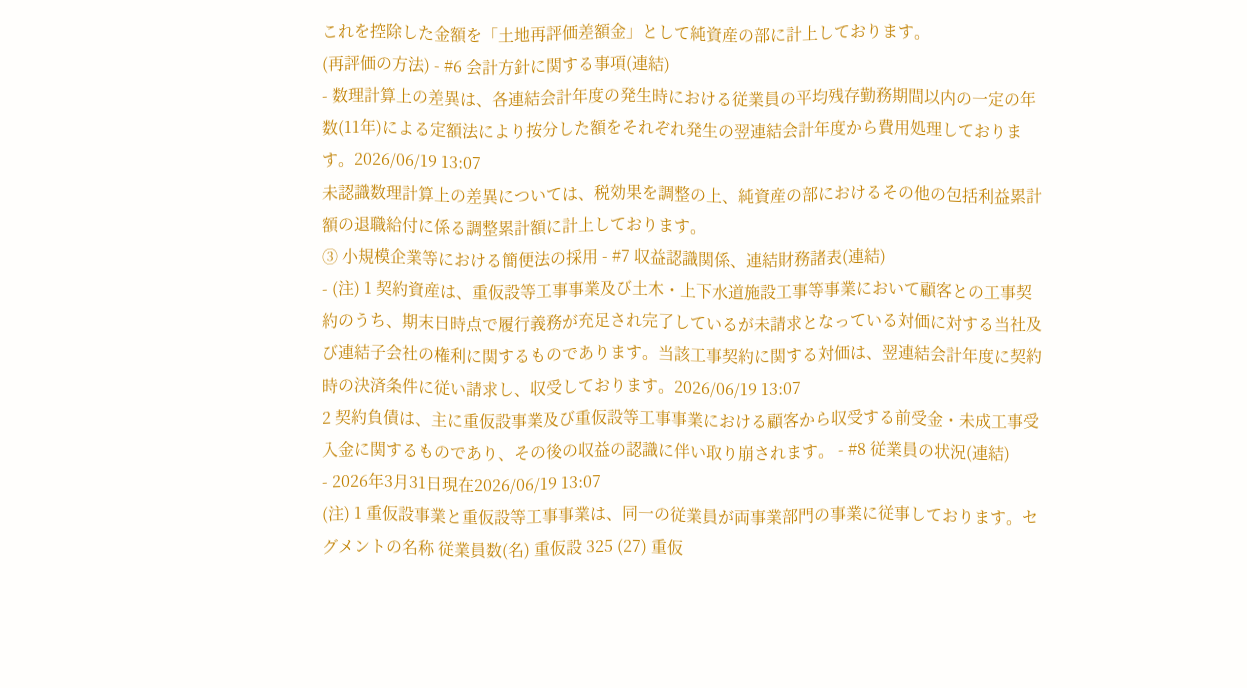これを控除した金額を「土地再評価差額金」として純資産の部に計上しております。
(再評価の方法) - #6 会計方針に関する事項(連結)
- 数理計算上の差異は、各連結会計年度の発生時における従業員の平均残存勤務期間以内の一定の年数(11年)による定額法により按分した額をそれぞれ発生の翌連結会計年度から費用処理しております。2026/06/19 13:07
未認識数理計算上の差異については、税効果を調整の上、純資産の部におけるその他の包括利益累計額の退職給付に係る調整累計額に計上しております。
③ 小規模企業等における簡便法の採用 - #7 収益認識関係、連結財務諸表(連結)
- (注) 1 契約資産は、重仮設等工事事業及び土木・上下水道施設工事等事業において顧客との工事契約のうち、期末日時点で履行義務が充足され完了しているが未請求となっている対価に対する当社及び連結子会社の権利に関するものであります。当該工事契約に関する対価は、翌連結会計年度に契約時の決済条件に従い請求し、収受しております。2026/06/19 13:07
2 契約負債は、主に重仮設事業及び重仮設等工事事業における顧客から収受する前受金・未成工事受入金に関するものであり、その後の収益の認識に伴い取り崩されます。 - #8 従業員の状況(連結)
- 2026年3月31日現在2026/06/19 13:07
(注) 1 重仮設事業と重仮設等工事事業は、同一の従業員が両事業部門の事業に従事しております。セグメントの名称 従業員数(名) 重仮設 325 (27) 重仮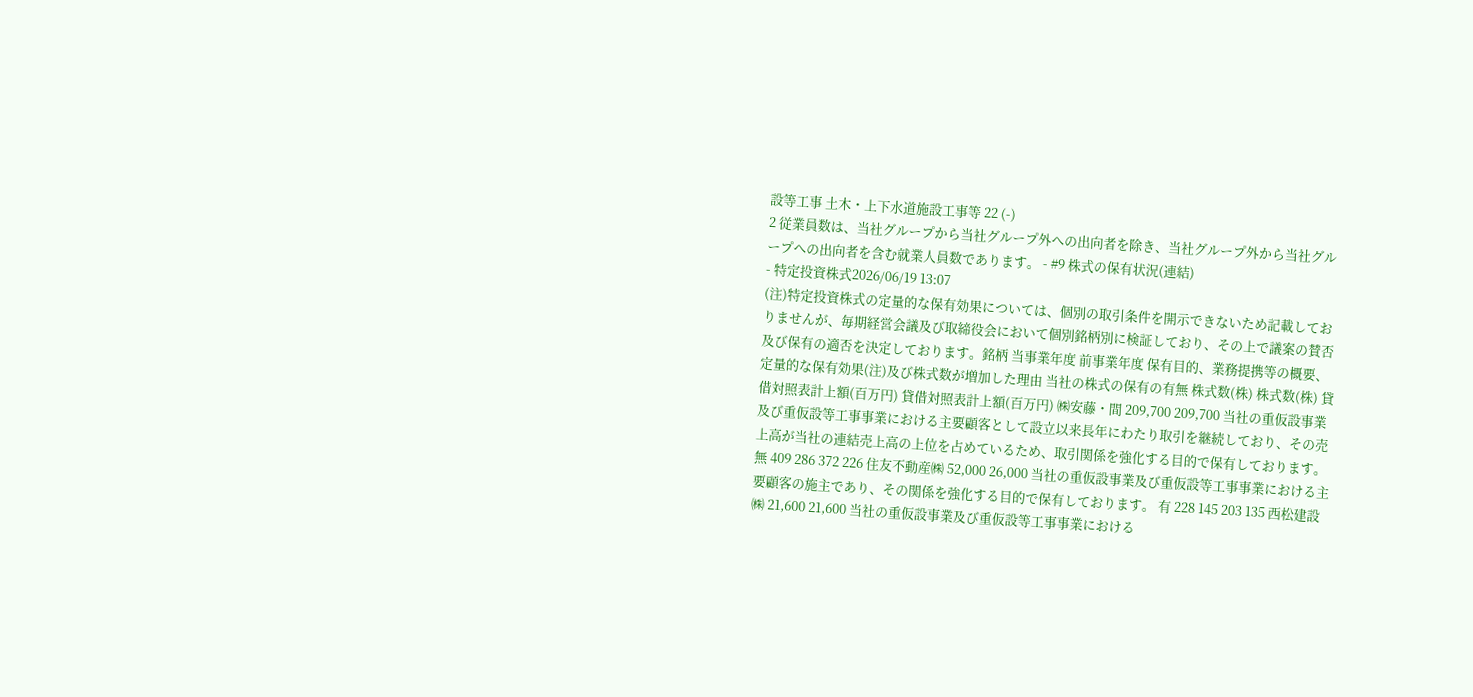設等工事 土木・上下水道施設工事等 22 (-)
2 従業員数は、当社グループから当社グループ外への出向者を除き、当社グループ外から当社グループへの出向者を含む就業人員数であります。 - #9 株式の保有状況(連結)
- 特定投資株式2026/06/19 13:07
(注)特定投資株式の定量的な保有効果については、個別の取引条件を開示できないため記載しておりませんが、毎期経営会議及び取締役会において個別銘柄別に検証しており、その上で議案の賛否及び保有の適否を決定しております。銘柄 当事業年度 前事業年度 保有目的、業務提携等の概要、定量的な保有効果(注)及び株式数が増加した理由 当社の株式の保有の有無 株式数(株) 株式数(株) 貸借対照表計上額(百万円) 貸借対照表計上額(百万円) ㈱安藤・間 209,700 209,700 当社の重仮設事業及び重仮設等工事事業における主要顧客として設立以来長年にわたり取引を継続しており、その売上高が当社の連結売上高の上位を占めているため、取引関係を強化する目的で保有しております。 無 409 286 372 226 住友不動産㈱ 52,000 26,000 当社の重仮設事業及び重仮設等工事事業における主要顧客の施主であり、その関係を強化する目的で保有しております。 有 228 145 203 135 西松建設㈱ 21,600 21,600 当社の重仮設事業及び重仮設等工事事業における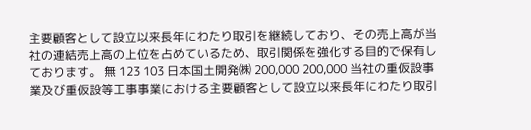主要顧客として設立以来長年にわたり取引を継続しており、その売上高が当社の連結売上高の上位を占めているため、取引関係を強化する目的で保有しております。 無 123 103 日本国土開発㈱ 200,000 200,000 当社の重仮設事業及び重仮設等工事事業における主要顧客として設立以来長年にわたり取引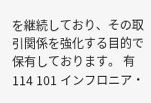を継続しており、その取引関係を強化する目的で保有しております。 有 114 101 インフロニア・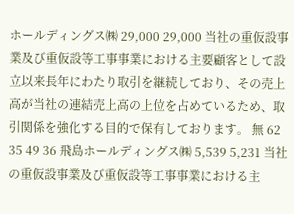ホールディングス㈱ 29,000 29,000 当社の重仮設事業及び重仮設等工事事業における主要顧客として設立以来長年にわたり取引を継続しており、その売上高が当社の連結売上高の上位を占めているため、取引関係を強化する目的で保有しております。 無 62 35 49 36 飛島ホールディングス㈱ 5,539 5,231 当社の重仮設事業及び重仮設等工事事業における主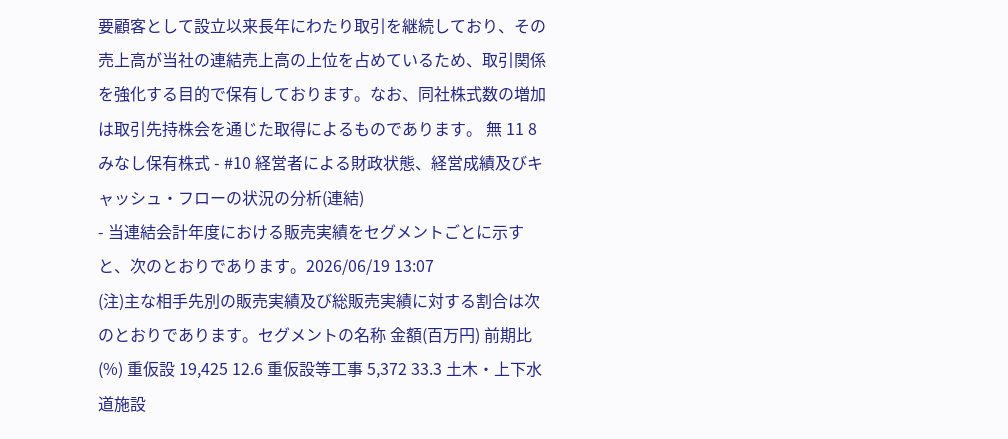要顧客として設立以来長年にわたり取引を継続しており、その売上高が当社の連結売上高の上位を占めているため、取引関係を強化する目的で保有しております。なお、同社株式数の増加は取引先持株会を通じた取得によるものであります。 無 11 8
みなし保有株式 - #10 経営者による財政状態、経営成績及びキャッシュ・フローの状況の分析(連結)
- 当連結会計年度における販売実績をセグメントごとに示すと、次のとおりであります。2026/06/19 13:07
(注)主な相手先別の販売実績及び総販売実績に対する割合は次のとおりであります。セグメントの名称 金額(百万円) 前期比(%) 重仮設 19,425 12.6 重仮設等工事 5,372 33.3 土木・上下水道施設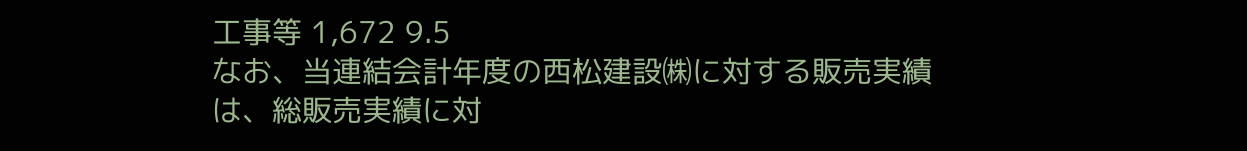工事等 1,672 9.5
なお、当連結会計年度の西松建設㈱に対する販売実績は、総販売実績に対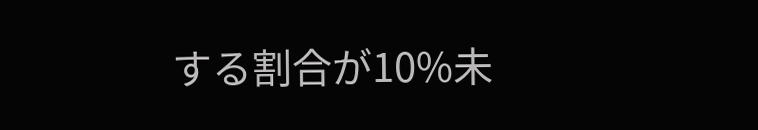する割合が10%未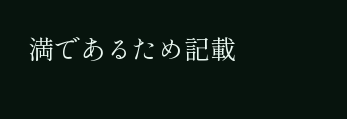満であるため記載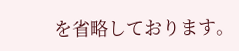を省略しております。